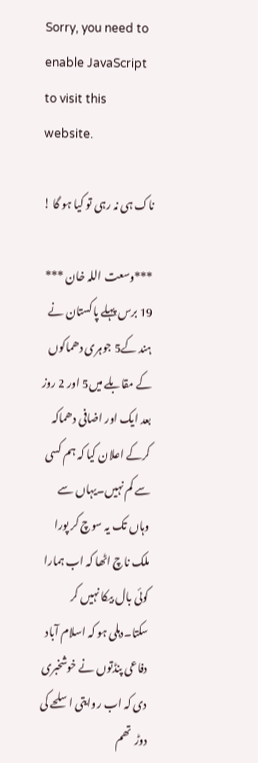Sorry, you need to enable JavaScript to visit this website.

ناک ہی نہ رہی تو کیا ہو گا !

***وسعت اللہ خان ***
19 برس پہلے پاکستان نے ہند کے5 جوہری دھماکوں کے مقابلے میں5 اور 2 روز بعد ایک اور اضافی دھماکہ کرکے اعلان کیا کہ ہم کسی سے کم نہیں۔یہاں سے وہاں تک یہ سوچ کر پورا ملک ناچ اٹھا کہ اب ہمارا کوئی بال بیکا نہیں کر سکتا۔دہلی ہو کہ اسلام آباد  دفاعی پنڈتوں نے خوشخبری دی کہ اب روایتی اسلحے کی دوڑ  تھم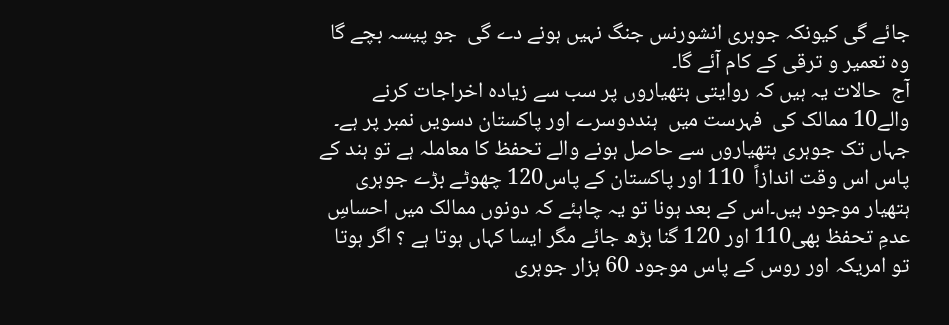جائے گی کیونکہ جوہری انشورنس جنگ نہیں ہونے دے گی  جو پیسہ بچے گا  وہ تعمیر و ترقی کے کام آئے گا۔
آج  حالات یہ ہیں کہ روایتی ہتھیاروں پر سب سے زیادہ اخراجات کرنے والے10 ممالک کی  فہرست میں  ہنددوسرے اور پاکستان دسویں نمبر پر ہے۔
جہاں تک جوہری ہتھیاروں سے حاصل ہونے والے تحفظ کا معاملہ ہے تو ہند کے پاس اس وقت اندازاً  110 اور پاکستان کے پاس120 چھوٹے بڑے جوہری ہتھیار موجود ہیں۔اس کے بعد ہونا تو یہ چاہئے کہ دونوں ممالک میں احساسِ عدمِ تحفظ بھی110 اور 120 گنا بڑھ جائے مگر ایسا کہاں ہوتا ہے ؟ اگر ہوتا تو امریکہ اور روس کے پاس موجود 60 ہزار جوہری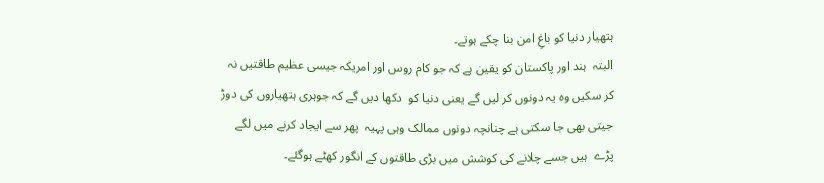ہتھیار دنیا کو باغِ امن بنا چکے ہوتے۔
البتہ  ہند اور پاکستان کو یقین ہے کہ جو کام روس اور امریکہ جیسی عظیم طاقتیں نہ کر سکیں وہ یہ دونوں کر لیں گے یعنی دنیا کو  دکھا دیں گے کہ جوہری ہتھیاروں کی دوڑ جیتی بھی جا سکتی ہے چنانچہ دونوں ممالک وہی پہیہ  پھر سے ایجاد کرنے میں لگے پڑے  ہیں جسے چلانے کی کوشش میں بڑی طاقتوں کے انگور کھٹے ہوگئے۔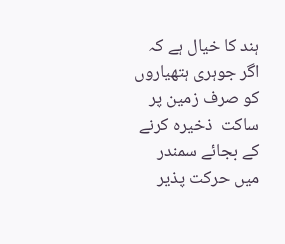ہند کا خیال ہے کہ اگر جوہری ہتھیاروں کو صرف زمین پر ساکت  ذخیرہ کرنے کے بجائے سمندر میں حرکت پذیر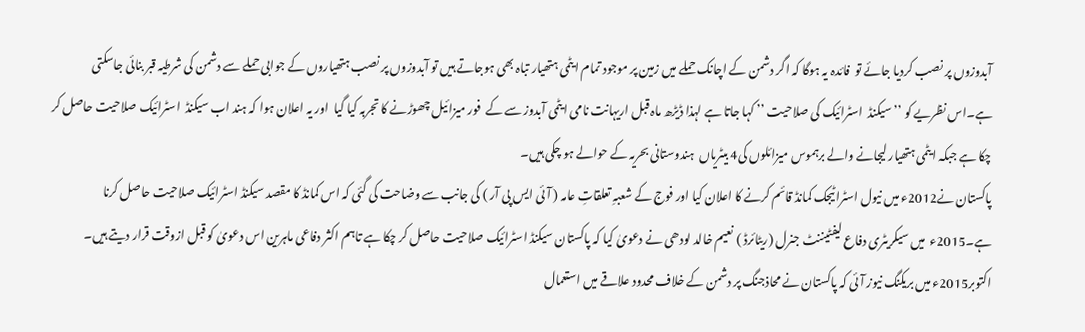آبدوزوں پر نصب کردیا جائے تو  فائدہ یہ ہوگا کہ اگر دشمن کے اچانک حملے میں زمین پر موجود تمام ایٹمی ہتھیار تباہ بھی ہوجاتے ہیں تو آبدوزوں پر نصب ہتھیاروں کے جوابی حملے سے دشمن کی شرطیہ قبر بنائی جاسکتی ہے۔اس نظریے کو ’’ سیکنڈ  اسٹرائیک کی صلاحیت ’’ کہا جاتا ہے لہذا ڈیڑھ ماہ قبل اریہانت نامی ایٹمی آبدوز سے کے  فور میزائیل چھوڑنے کا تجربہ کیا گیا  اور یہ اعلان ہوا کہ ہند اب سیکنڈ  اسٹرائیک صلاحیت حاصل کر چکا ہے جبکہ ایٹمی ہتھیار لیجانے والے برہموس میزائلوں کی4 بیٹریاں  ہندوستانی بحریہ کے حوالے ہو چکی ہیں۔
پاکستان نے2012ء میں نیول اسٹراٹیجک کمانڈ قائم کرنے کا اعلان کیا اور فوج کے شعبہِ تعلقاتِ عامہ ( آئی ایس پی آر ) کی جانب سے وضاحت کی گئی کہ اس کمانڈ کا مقصد سیکنڈ اسٹرائیک صلاحیت حاصل کرنا ہے۔2015ء  میں سیکریٹری دفاع لیفٹیننٹ جنرل (ریٹائرڈ ) نعیم خالد لودھی نے دعویٰ کیا کہ پاکستان سیکنڈ اسٹرائیک صلاحیت حاصل کر چکا ہے تاہم اکثر دفاعی ماہرین اس دعویٰ کو قبل ازوقت قرار دیتے ہیں۔
اکتوبر2015ء میں بریکنگ نیوز آئی کہ پاکستان نے محاذجنگ پر دشمن کے خلاف محدود علاقے میں استعمال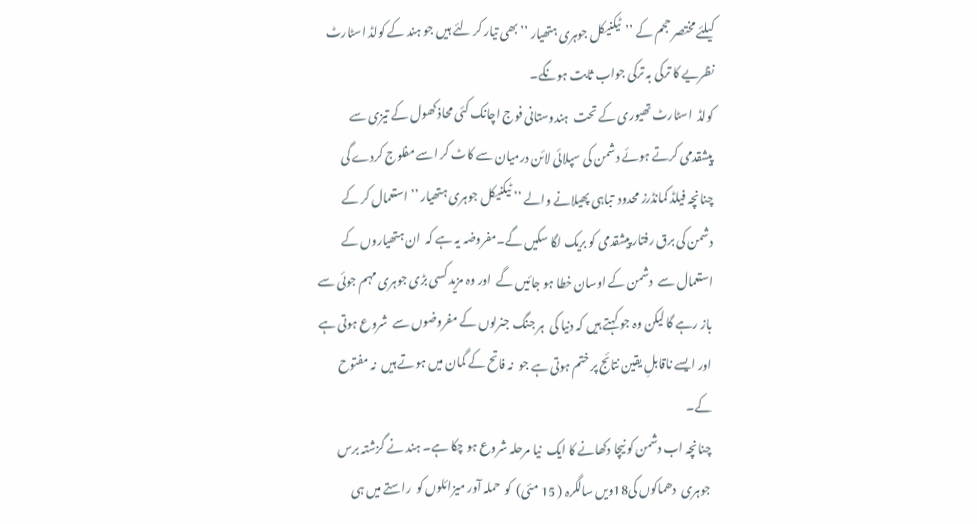کیلئے مختصر حجم کے ’’ٹیکنیکل جوہری ہتھیار ’’ بھی تیار کر لئے ہیں جو ہند کے کولڈ اسٹارٹ نظریے کا ترکی بہ ترکی جواب ثابت ہونگے۔
کولڈ  اسٹارٹ تھیوری کے تحت  ہندوستانی فوج اچانک کئی محاذ کھول کے تیزی سے پیشقدمی کرتے ہوئے دشمن کی سپلائی لائن درمیان سے کاٹ کر اسے مفلوج کردے گی چنانچہ فیلڈ کمانڈرز محدود  تباہی پھیلانے والے ’’ ٹیکنیکل جوہری ہتھیار ’’ استعمال کر کے دشمن کی برق رفتار پیشقدمی کو بریک لگا سکیں گے۔مفروضہ یہ ہے کہ  ان ہتھیاروں کے  استعمال سے  دشمن کے اوسان خطا ہو جائیں گے  اور وہ مزید کسی بڑی جوہری مہم جوئی سے  باز رہے گا لیکن وہ جو کہتے ہیں کہ دنیا کی  ہر جنگ جنرلوں کے مفروضوں سے  شروع ہوتی ہے  اور ایسے ناقابلِ یقین نتائج پر ختم ہوتی ہے جو  نہ فاتح کے گمان میں ہوتے ہیں  نہ مفتوح کے۔
چنانچہ اب دشمن کو نیچا دکھانے کا ایک  نیا مرحلہ شروع ہو چکا ہے۔ ہند نے گزشتہ برس جوہری  دھماکوں کی18ویں سالگرہ ( 15 مئی)  کو  حملہ آور میزائلوں کو  راستے میں ہی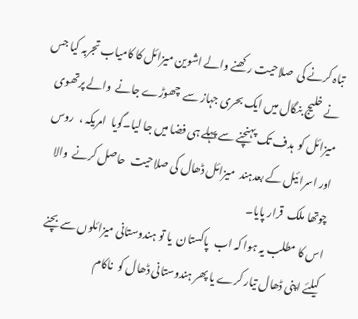تباہ کرنے کی  صلاحیت رکھنے والے اشوین میزائل کا کامیاب تجربہ کیا جس نے خلیج بنگال میں ایک بحری جہاز سے  چھوڑے جانے  والے پرتھوی  میزائل کو  ہدف تک پہنچنے سے پہلے ہی فضا میں جا لیا۔گویا  امریکہ ،  روس  اور اسرائیل کے بعدہند  میزائل ڈھال کی صلاحیت  حاصل کرنے  والا  چوتھا ملک  قرار پایا۔
اس کا مطلب یہ ہوا کہ اب  پاکستان  یا تو ہندوستانی میزائلوں سے بچنے کیلئے اپنی ڈھال تیار کرے یا پھر ہندوستانی ڈھال کو  ناکام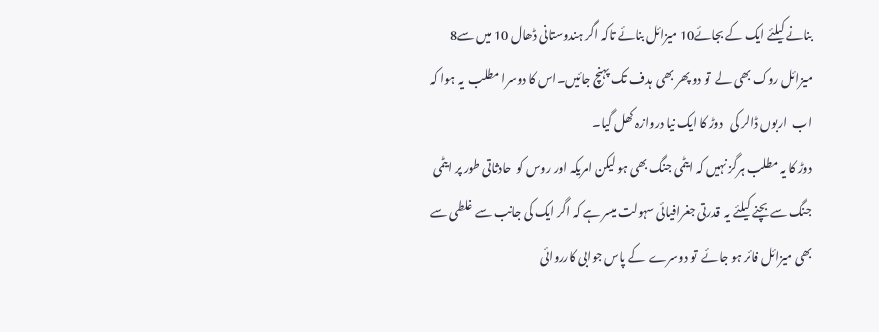بنانے کیلئے ایک کے بجائے10 میزائل بنائے تاکہ اگر ہندوستانی ڈھال 10 میں سے8 میزائل روک بھی لے  تو دو پھر بھی  ہدف تک پہنچ جائیں۔اس کا دوسرا مطلب  یہ ہوا کہ اب  اربوں ڈالر کی   دوڑ کا ایک نیا دروازہ کھل گیا۔
دوڑ کا یہ مطلب ہرگز نہیں کہ ایٹمی جنگ بھی ہو لیکن امریکہ اور روس کو  حادثاتی طور پر ایٹمی جنگ سے بچنے کیلئے یہ  قدرتی جغرافیائی سہولت میسر ہے کہ اگر ایک کی جانب سے غلطی سے بھی میزائل فائر ہو جائے  تو دوسرے  کے پاس جوابی کارروائی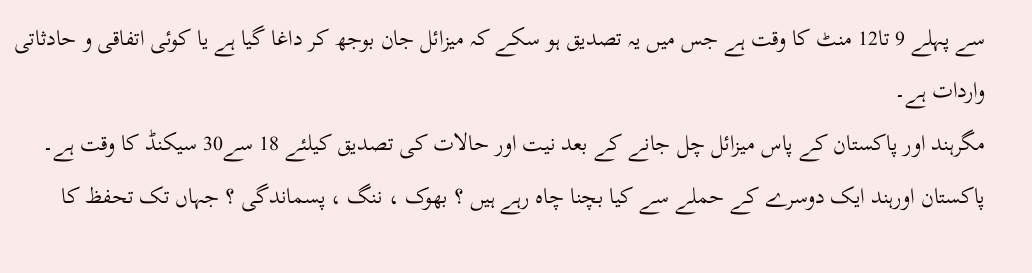سے پہلے 9 تا12 منٹ کا وقت ہے جس میں یہ تصدیق ہو سکے کہ میزائل جان بوجھ کر داغا گیا ہے یا کوئی اتفاقی و حادثاتی  واردات ہے۔
مگرہند اور پاکستان کے پاس میزائل چل جانے کے بعد نیت اور حالات کی تصدیق کیلئے 18 سے30 سیکنڈ کا وقت ہے۔
پاکستان اورہند ایک دوسرے کے حملے سے کیا بچنا چاہ رہے ہیں ؟ بھوک ، ننگ ، پسماندگی ؟ جہاں تک تحفظ کا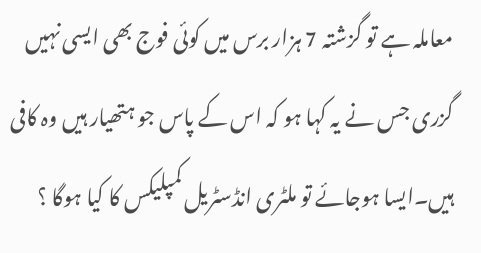معاملہ ہے تو گزشتہ 7 ہزار برس میں کوئی فوج بھی ایسی نہیں گزری جس نے یہ کہا ہو کہ اس کے پاس جو ہتھیار ہیں وہ کافی ہیں۔ایسا ہوجائے تو ملٹری انڈسٹریل کمپلیکس کا کیا ہوگا ؟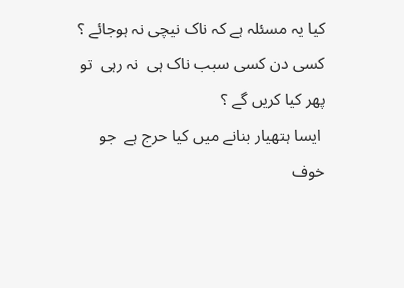کیا یہ مسئلہ ہے کہ ناک نیچی نہ ہوجائے ؟ کسی دن کسی سبب ناک ہی  نہ رہی  تو پھر کیا کریں گے ؟
 ایسا ہتھیار بنانے میں کیا حرج ہے  جو خوف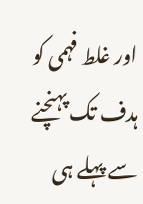اور غلط فہمی کو  ہدف تک پہنچنے سے پہلے ہی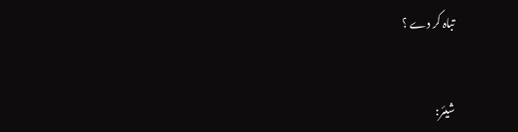تباہ کر دے ؟


شیئر: